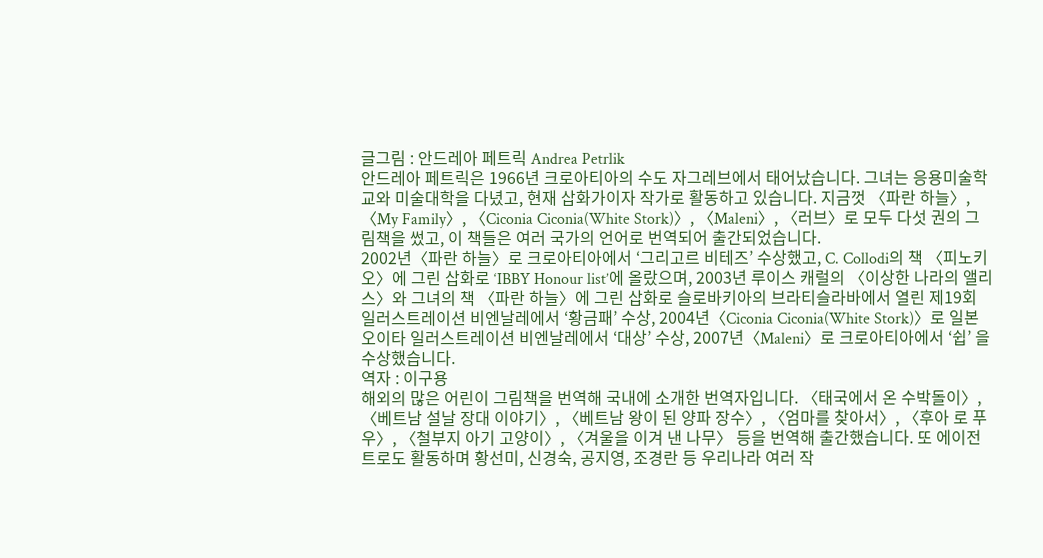글그림 : 안드레아 페트릭 Andrea Petrlik
안드레아 페트릭은 1966년 크로아티아의 수도 자그레브에서 태어났습니다. 그녀는 응용미술학교와 미술대학을 다녔고, 현재 삽화가이자 작가로 활동하고 있습니다. 지금껏 〈파란 하늘〉, 〈My Family〉, 〈Ciconia Ciconia(White Stork)〉, 〈Maleni〉, 〈러브〉로 모두 다섯 권의 그림책을 썼고, 이 책들은 여러 국가의 언어로 번역되어 출간되었습니다.
2002년〈파란 하늘〉로 크로아티아에서 ‘그리고르 비테즈’ 수상했고, C. Collodi의 책 〈피노키오〉에 그린 삽화로 ‘IBBY Honour list’에 올랐으며, 2003년 루이스 캐럴의 〈이상한 나라의 앨리스〉와 그녀의 책 〈파란 하늘〉에 그린 삽화로 슬로바키아의 브라티슬라바에서 열린 제19회 일러스트레이션 비엔날레에서 ‘황금패’ 수상, 2004년〈Ciconia Ciconia(White Stork)〉로 일본 오이타 일러스트레이션 비엔날레에서 ‘대상’ 수상, 2007년〈Maleni〉로 크로아티아에서 ‘쉽’ 을 수상했습니다.
역자 : 이구용
해외의 많은 어린이 그림책을 번역해 국내에 소개한 번역자입니다. 〈태국에서 온 수박돌이〉, 〈베트남 설날 장대 이야기〉, 〈베트남 왕이 된 양파 장수〉, 〈엄마를 찾아서〉, 〈후아 로 푸우〉, 〈철부지 아기 고양이〉, 〈겨울을 이겨 낸 나무〉 등을 번역해 출간했습니다. 또 에이전트로도 활동하며 황선미, 신경숙, 공지영, 조경란 등 우리나라 여러 작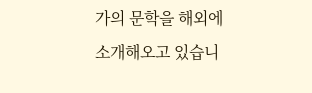가의 문학을 해외에 소개해오고 있습니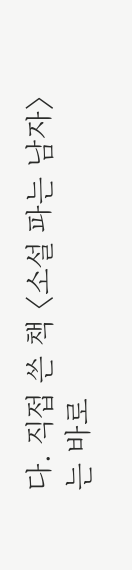다. 직접 쓴 책 〈소설 파는 남자〉는 바로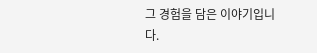그 경험을 담은 이야기입니다.